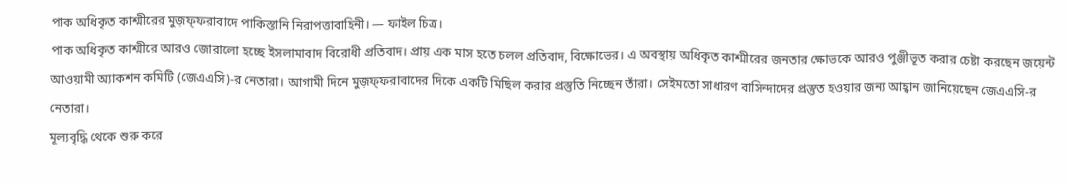পাক অধিকৃত কাশ্মীরের মুজ়ফ্ফরাবাদে পাকিস্তানি নিরাপত্তাবাহিনী। — ফাইল চিত্র।
পাক অধিকৃত কাশ্মীরে আরও জোরালো হচ্ছে ইসলামাবাদ বিরোধী প্রতিবাদ। প্রায় এক মাস হতে চলল প্রতিবাদ, বিক্ষোভের। এ অবস্থায় অধিকৃত কাশ্মীরের জনতার ক্ষোভকে আরও পুঞ্জীভূত করার চেষ্টা করছেন জয়েন্ট আওয়ামী অ্যাকশন কমিটি (জেএএসি)-র নেতারা। আগামী দিনে মুজ়ফ্ফরাবাদের দিকে একটি মিছিল করার প্রস্তুতি নিচ্ছেন তাঁরা। সেইমতো সাধারণ বাসিন্দাদের প্রস্তুত হওয়ার জন্য আহ্বান জানিয়েছেন জেএএসি-র নেতারা।
মূল্যবৃদ্ধি থেকে শুরু করে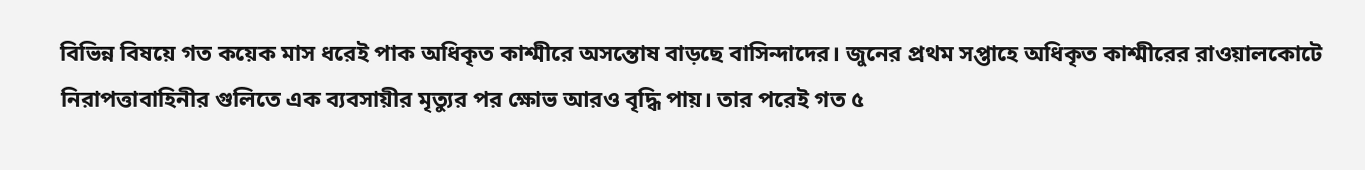বিভিন্ন বিষয়ে গত কয়েক মাস ধরেই পাক অধিকৃত কাশ্মীরে অসন্তোষ বাড়ছে বাসিন্দাদের। জুনের প্রথম সপ্তাহে অধিকৃত কাশ্মীরের রাওয়ালকোটে নিরাপত্তাবাহিনীর গুলিতে এক ব্যবসায়ীর মৃত্যুর পর ক্ষোভ আরও বৃদ্ধি পায়। তার পরেই গত ৫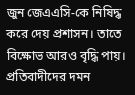জুন জেএএসি-কে নিষিদ্ধ করে দেয় প্রশাসন। তাতে বিক্ষোভ আরও বৃদ্ধি পায়। প্রতিবাদীদের দমন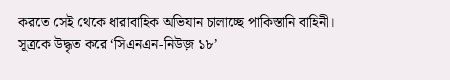করতে সেই থেকে ধারাবাহিক অভিযান চালাচ্ছে পাকিস্তানি বাহিনী। সূত্রকে উদ্ধৃত করে ‘সিএনএন-নিউজ় ১৮’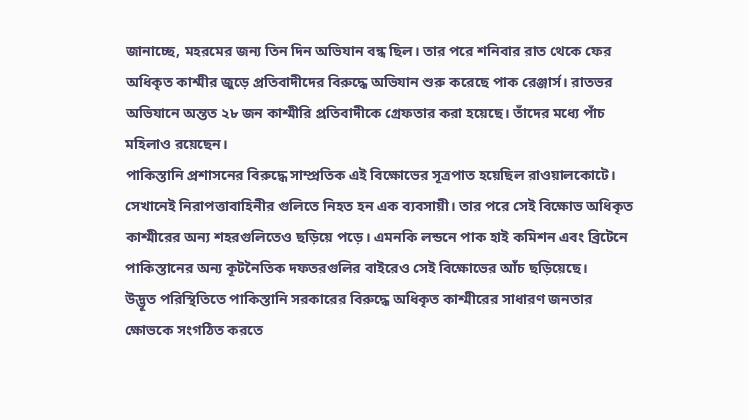জানাচ্ছে, মহরমের জন্য তিন দিন অভিযান বন্ধ ছিল। তার পরে শনিবার রাত থেকে ফের অধিকৃত কাশ্মীর জুড়ে প্রতিবাদীদের বিরুদ্ধে অভিযান শুরু করেছে পাক রেঞ্জার্স। রাতভর অভিযানে অন্তত ২৮ জন কাশ্মীরি প্রতিবাদীকে গ্রেফতার করা হয়েছে। তাঁদের মধ্যে পাঁচ মহিলাও রয়েছেন।
পাকিস্তানি প্রশাসনের বিরুদ্ধে সাম্প্রতিক এই বিক্ষোভের সূত্রপাত হয়েছিল রাওয়ালকোটে। সেখানেই নিরাপত্তাবাহিনীর গুলিতে নিহত হন এক ব্যবসায়ী। তার পরে সেই বিক্ষোভ অধিকৃত কাশ্মীরের অন্য শহরগুলিতেও ছড়িয়ে পড়ে। এমনকি লন্ডনে পাক হাই কমিশন এবং ব্রিটেনে পাকিস্তানের অন্য কূটনৈতিক দফতরগুলির বাইরেও সেই বিক্ষোভের আঁচ ছড়িয়েছে।
উদ্ভূত পরিস্থিতিতে পাকিস্তানি সরকারের বিরুদ্ধে অধিকৃত কাশ্মীরের সাধারণ জনতার ক্ষোভকে সংগঠিত করতে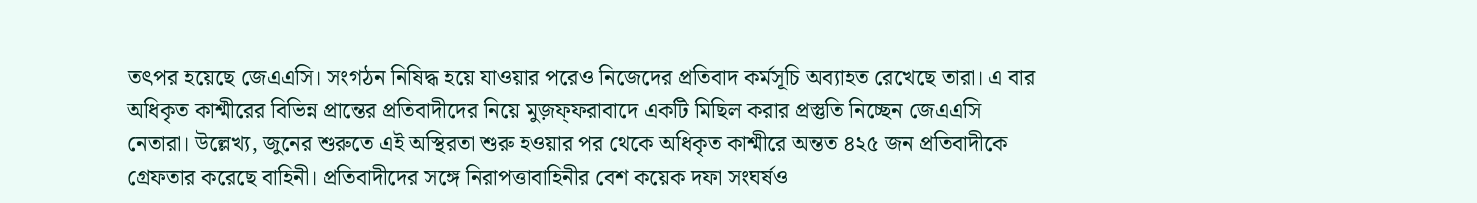তৎপর হয়েছে জেএএসি। সংগঠন নিষিদ্ধ হয়ে যাওয়ার পরেও নিজেদের প্রতিবাদ কর্মসূচি অব্যাহত রেখেছে তারা। এ বার অধিকৃত কাশ্মীরের বিভিন্ন প্রান্তের প্রতিবাদীদের নিয়ে মুজ়ফ্ফরাবাদে একটি মিছিল করার প্রস্তুতি নিচ্ছেন জেএএসি নেতারা। উল্লেখ্য, জুনের শুরুতে এই অস্থিরতা শুরু হওয়ার পর থেকে অধিকৃত কাশ্মীরে অন্তত ৪২৫ জন প্রতিবাদীকে গ্রেফতার করেছে বাহিনী। প্রতিবাদীদের সঙ্গে নিরাপত্তাবাহিনীর বেশ কয়েক দফা সংঘর্ষও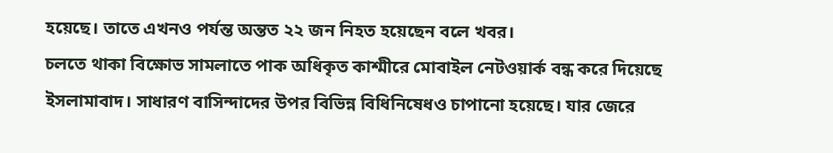হয়েছে। তাতে এখনও পর্যন্ত অন্তত ২২ জন নিহত হয়েছেন বলে খবর।
চলতে থাকা বিক্ষোভ সামলাতে পাক অধিকৃত কাশ্মীরে মোবাইল নেটওয়ার্ক বন্ধ করে দিয়েছে ইসলামাবাদ। সাধারণ বাসিন্দাদের উপর বিভিন্ন বিধিনিষেধও চাপানো হয়েছে। যার জেরে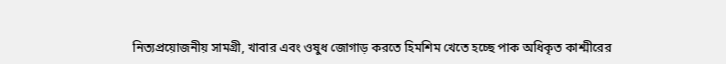নিত্যপ্রয়োজনীয় সামগ্রী, খাবার এবং ওষুধ জোগাড় করতে হিমশিম খেতে হচ্ছে পাক অধিকৃত কাশ্মীরের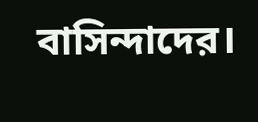বাসিন্দাদের।